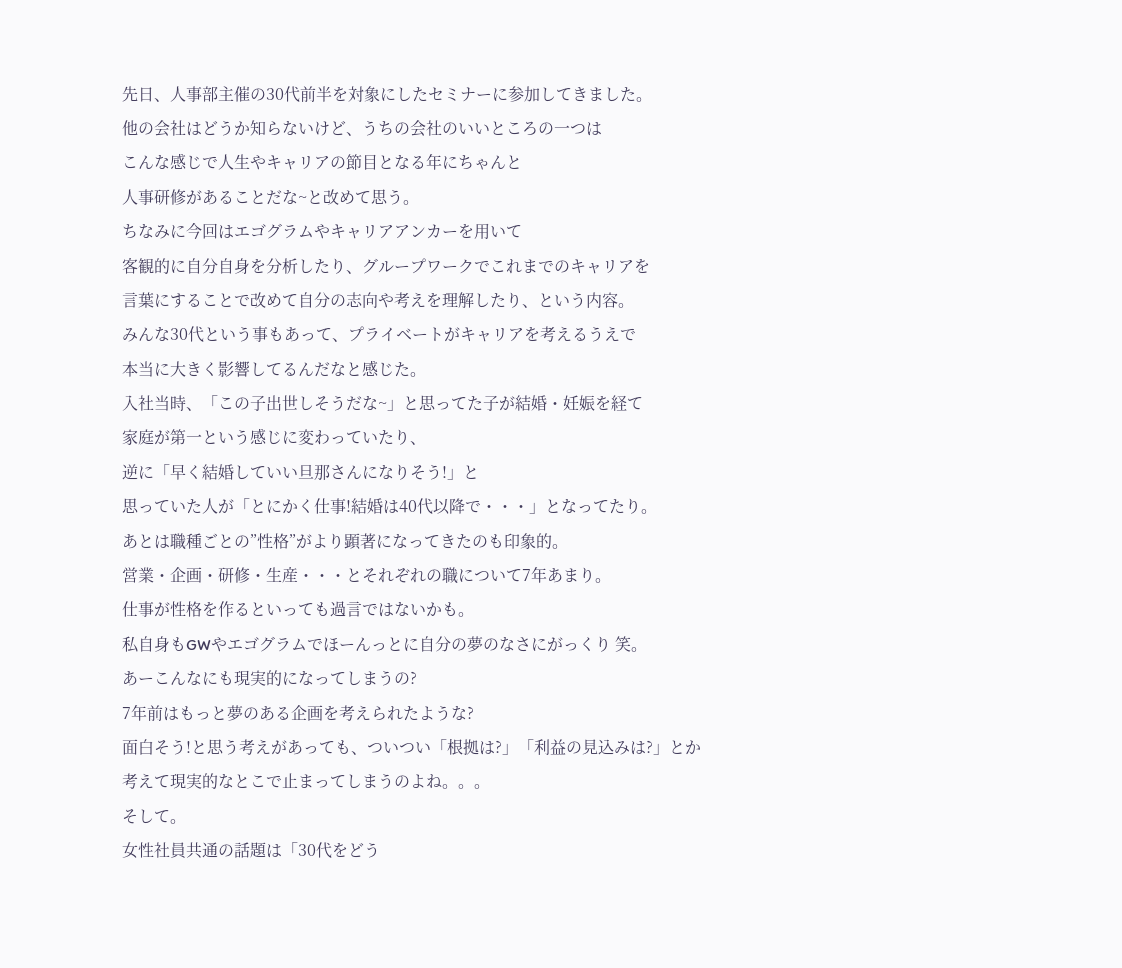先日、人事部主催の30代前半を対象にしたセミナーに参加してきました。
他の会社はどうか知らないけど、うちの会社のいいところの一つは
こんな感じで人生やキャリアの節目となる年にちゃんと
人事研修があることだな~と改めて思う。
ちなみに今回はエゴグラムやキャリアアンカーを用いて
客観的に自分自身を分析したり、グループワークでこれまでのキャリアを
言葉にすることで改めて自分の志向や考えを理解したり、という内容。
みんな30代という事もあって、プライベートがキャリアを考えるうえで
本当に大きく影響してるんだなと感じた。
入社当時、「この子出世しそうだな~」と思ってた子が結婚・妊娠を経て
家庭が第一という感じに変わっていたり、
逆に「早く結婚していい旦那さんになりそう!」と
思っていた人が「とにかく仕事!結婚は40代以降で・・・」となってたり。
あとは職種ごとの”性格”がより顕著になってきたのも印象的。
営業・企画・研修・生産・・・とそれぞれの職について7年あまり。
仕事が性格を作るといっても過言ではないかも。
私自身もGWやエゴグラムでほーんっとに自分の夢のなさにがっくり 笑。
あーこんなにも現実的になってしまうの?
7年前はもっと夢のある企画を考えられたような?
面白そう!と思う考えがあっても、ついつい「根拠は?」「利益の見込みは?」とか
考えて現実的なとこで止まってしまうのよね。。。
そして。
女性社員共通の話題は「30代をどう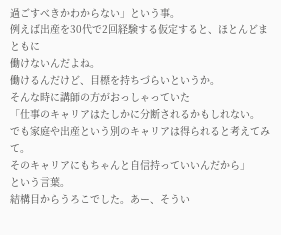過ごすべきかわからない」という事。
例えば出産を30代で2回経験する仮定すると、ほとんどまともに
働けないんだよね。
働けるんだけど、目標を持ちづらいというか。
そんな時に講師の方がおっしゃっていた
「仕事のキャリアはたしかに分断されるかもしれない。
でも家庭や出産という別のキャリアは得られると考えてみて。
そのキャリアにもちゃんと自信持っていいんだから」
という言葉。
結構目からうろこでした。あー、そうい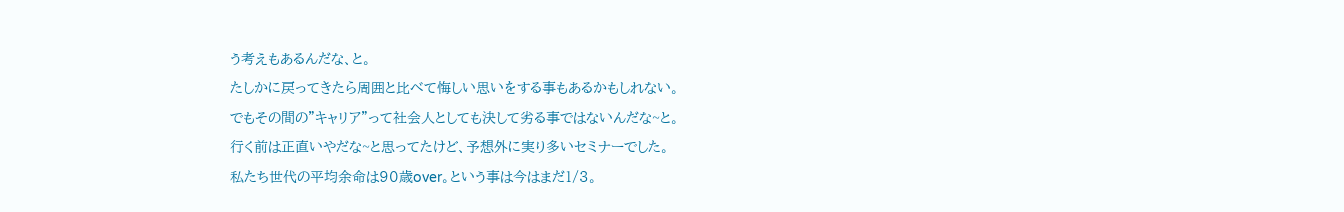う考えもあるんだな、と。
たしかに戻ってきたら周囲と比べて悔しい思いをする事もあるかもしれない。
でもその間の”キャリア”って社会人としても決して劣る事ではないんだな~と。
行く前は正直いやだな~と思ってたけど、予想外に実り多いセミナーでした。
私たち世代の平均余命は90歳over。という事は今はまだ1/3。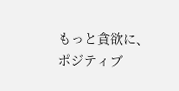もっと貪欲に、ポジティブ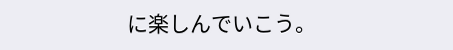に楽しんでいこう。